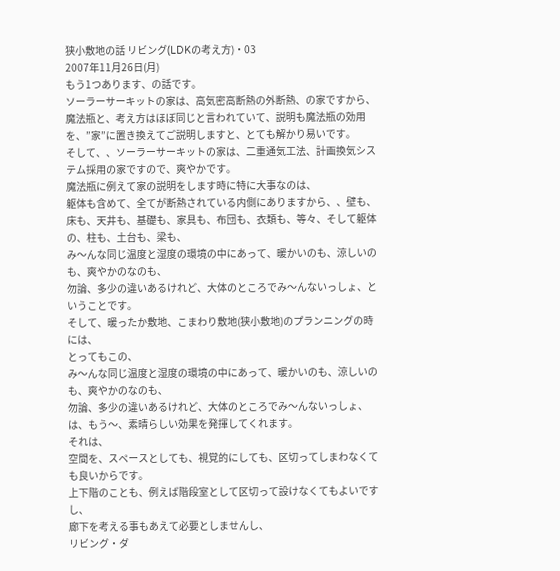狭小敷地の話 リビング(LDKの考え方)・03
2007年11月26日(月)
もう1つあります、の話です。
ソーラーサーキットの家は、高気密高断熱の外断熱、の家ですから、
魔法瓶と、考え方はほぼ同じと言われていて、説明も魔法瓶の効用を、”家”に置き換えてご説明しますと、とても解かり易いです。
そして、、ソーラーサーキットの家は、二重通気工法、計画換気システム採用の家ですので、爽やかです。
魔法瓶に例えて家の説明をします時に特に大事なのは、
躯体も含めて、全てが断熱されている内側にありますから、、壁も、床も、天井も、基礎も、家具も、布団も、衣類も、等々、そして躯体の、柱も、土台も、梁も、
み〜んな同じ温度と湿度の環境の中にあって、暖かいのも、涼しいのも、爽やかのなのも、
勿論、多少の違いあるけれど、大体のところでみ〜んないっしょ、ということです。
そして、暖ったか敷地、こまわり敷地(狭小敷地)のプランニングの時には、
とってもこの、
み〜んな同じ温度と湿度の環境の中にあって、暖かいのも、涼しいのも、爽やかのなのも、
勿論、多少の違いあるけれど、大体のところでみ〜んないっしょ、
は、もう〜、素晴らしい効果を発揮してくれます。
それは、
空間を、スペースとしても、視覚的にしても、区切ってしまわなくても良いからです。
上下階のことも、例えば階段室として区切って設けなくてもよいですし、
廊下を考える事もあえて必要としませんし、
リビング・ダ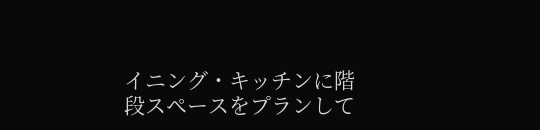イニング・キッチンに階段スペースをプランして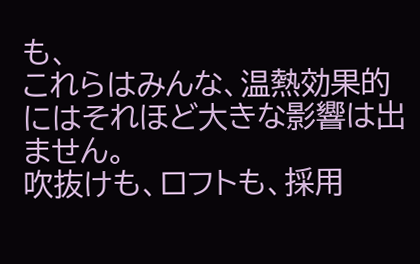も、
これらはみんな、温熱効果的にはそれほど大きな影響は出ません。
吹抜けも、ロフトも、採用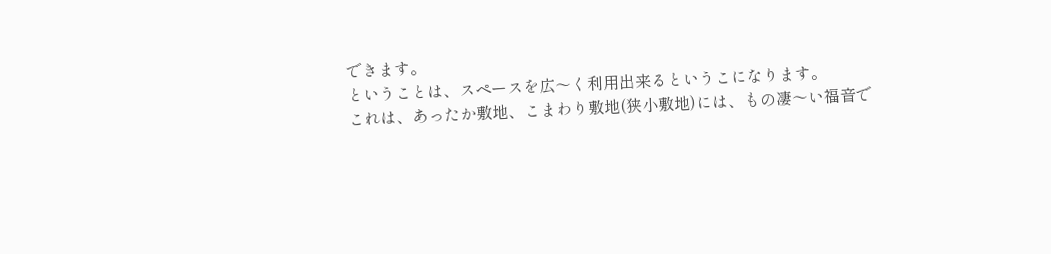できます。
ということは、スペースを広〜く利用出来るというこになります。
これは、あったか敷地、こまわり敷地(狭小敷地)には、もの凄〜い福音で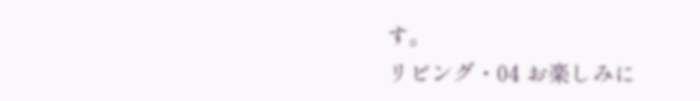す。
リビング・04 お楽しみに